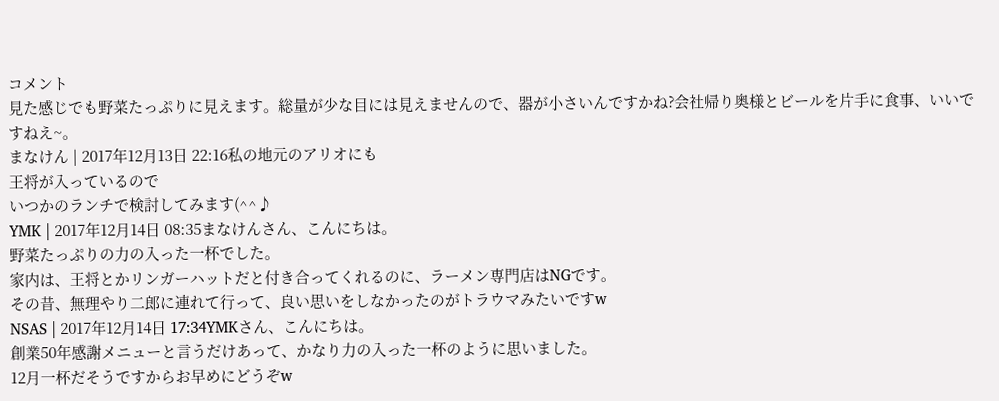コメント
見た感じでも野菜たっぷりに見えます。総量が少な目には見えませんので、器が小さいんですかね?会社帰り奥様とビールを片手に食事、いいですねえ~。
まなけん | 2017年12月13日 22:16私の地元のアリオにも
王将が入っているので
いつかのランチで検討してみます(^^♪
YMK | 2017年12月14日 08:35まなけんさん、こんにちは。
野菜たっぷりの力の入った一杯でした。
家内は、王将とかリンガーハットだと付き合ってくれるのに、ラーメン専門店はNGです。
その昔、無理やり二郎に連れて行って、良い思いをしなかったのがトラウマみたいですw
NSAS | 2017年12月14日 17:34YMKさん、こんにちは。
創業50年感謝メニューと言うだけあって、かなり力の入った一杯のように思いました。
12月一杯だそうですからお早めにどうぞw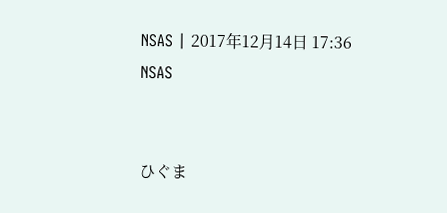NSAS | 2017年12月14日 17:36
NSAS


ひぐま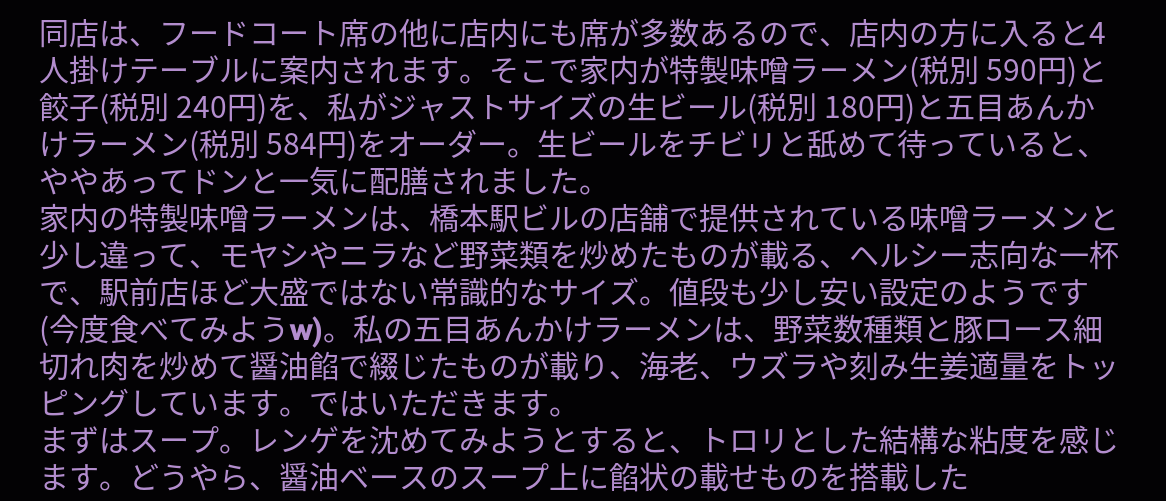同店は、フードコート席の他に店内にも席が多数あるので、店内の方に入ると4人掛けテーブルに案内されます。そこで家内が特製味噌ラーメン(税別 590円)と餃子(税別 240円)を、私がジャストサイズの生ビール(税別 180円)と五目あんかけラーメン(税別 584円)をオーダー。生ビールをチビリと舐めて待っていると、ややあってドンと一気に配膳されました。
家内の特製味噌ラーメンは、橋本駅ビルの店舗で提供されている味噌ラーメンと少し違って、モヤシやニラなど野菜類を炒めたものが載る、ヘルシー志向な一杯で、駅前店ほど大盛ではない常識的なサイズ。値段も少し安い設定のようです(今度食べてみようw)。私の五目あんかけラーメンは、野菜数種類と豚ロース細切れ肉を炒めて醤油餡で綴じたものが載り、海老、ウズラや刻み生姜適量をトッピングしています。ではいただきます。
まずはスープ。レンゲを沈めてみようとすると、トロリとした結構な粘度を感じます。どうやら、醤油ベースのスープ上に餡状の載せものを搭載した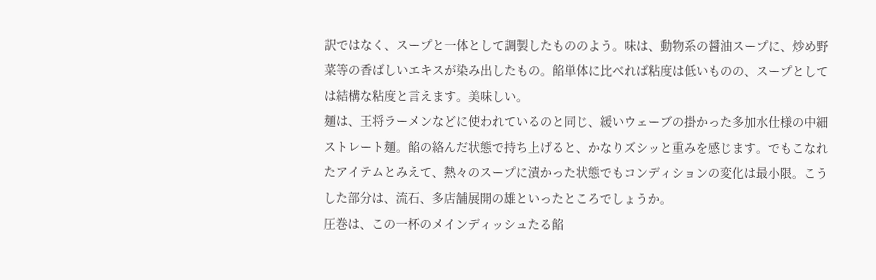訳ではなく、スープと一体として調製したもののよう。味は、動物系の醤油スープに、炒め野菜等の香ばしいエキスが染み出したもの。餡単体に比べれば粘度は低いものの、スープとしては結構な粘度と言えます。美味しい。
麺は、王将ラーメンなどに使われているのと同じ、緩いウェーブの掛かった多加水仕様の中細ストレート麺。餡の絡んだ状態で持ち上げると、かなりズシッと重みを感じます。でもこなれたアイテムとみえて、熱々のスープに漬かった状態でもコンディションの変化は最小限。こうした部分は、流石、多店舗展開の雄といったところでしょうか。
圧巻は、この一杯のメインディッシュたる餡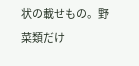状の載せもの。野菜類だけ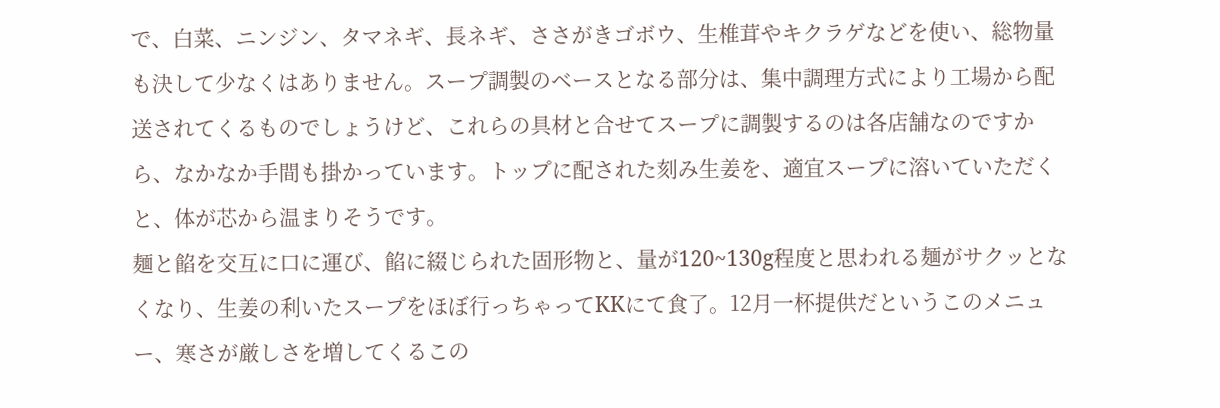で、白菜、ニンジン、タマネギ、長ネギ、ささがきゴボウ、生椎茸やキクラゲなどを使い、総物量も決して少なくはありません。スープ調製のベースとなる部分は、集中調理方式により工場から配送されてくるものでしょうけど、これらの具材と合せてスープに調製するのは各店舗なのですから、なかなか手間も掛かっています。トップに配された刻み生姜を、適宜スープに溶いていただくと、体が芯から温まりそうです。
麺と餡を交互に口に運び、餡に綴じられた固形物と、量が120~130g程度と思われる麺がサクッとなくなり、生姜の利いたスープをほぼ行っちゃってKKにて食了。12月一杯提供だというこのメニュー、寒さが厳しさを増してくるこの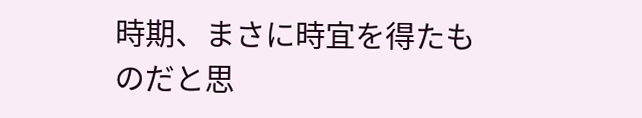時期、まさに時宜を得たものだと思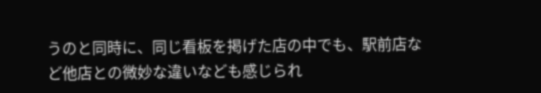うのと同時に、同じ看板を掲げた店の中でも、駅前店など他店との微妙な違いなども感じられ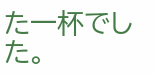た一杯でした。